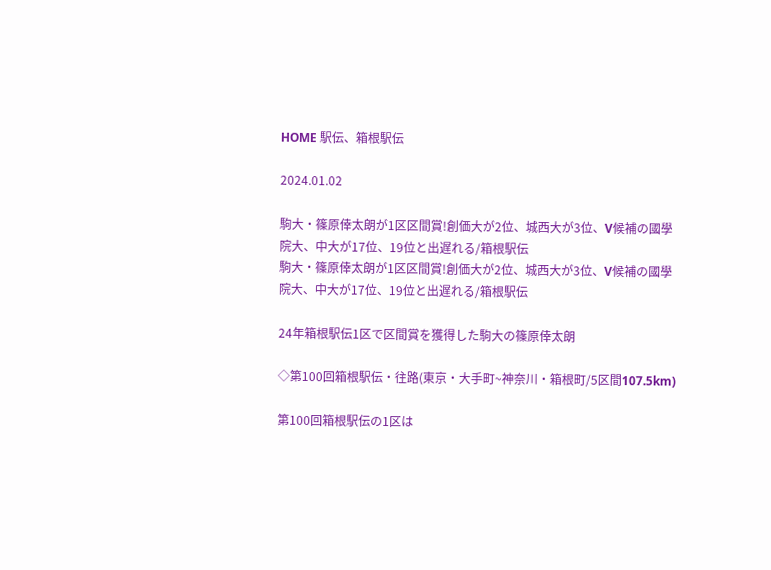HOME 駅伝、箱根駅伝

2024.01.02

駒大・篠原倖太朗が1区区間賞!創価大が2位、城西大が3位、V候補の國學院大、中大が17位、19位と出遅れる/箱根駅伝
駒大・篠原倖太朗が1区区間賞!創価大が2位、城西大が3位、V候補の國學院大、中大が17位、19位と出遅れる/箱根駅伝

24年箱根駅伝1区で区間賞を獲得した駒大の篠原倖太朗

◇第100回箱根駅伝・往路(東京・大手町~神奈川・箱根町/5区間107.5km)

第100回箱根駅伝の1区は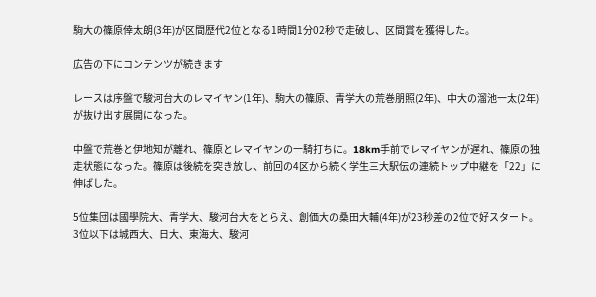駒大の篠原倖太朗(3年)が区間歴代2位となる1時間1分02秒で走破し、区間賞を獲得した。

広告の下にコンテンツが続きます

レースは序盤で駿河台大のレマイヤン(1年)、駒大の篠原、青学大の荒巻朋照(2年)、中大の溜池一太(2年)が抜け出す展開になった。

中盤で荒巻と伊地知が離れ、篠原とレマイヤンの一騎打ちに。18km手前でレマイヤンが遅れ、篠原の独走状態になった。篠原は後続を突き放し、前回の4区から続く学生三大駅伝の連続トップ中継を「22」に伸ばした。

5位集団は國學院大、青学大、駿河台大をとらえ、創価大の桑田大輔(4年)が23秒差の2位で好スタート。3位以下は城西大、日大、東海大、駿河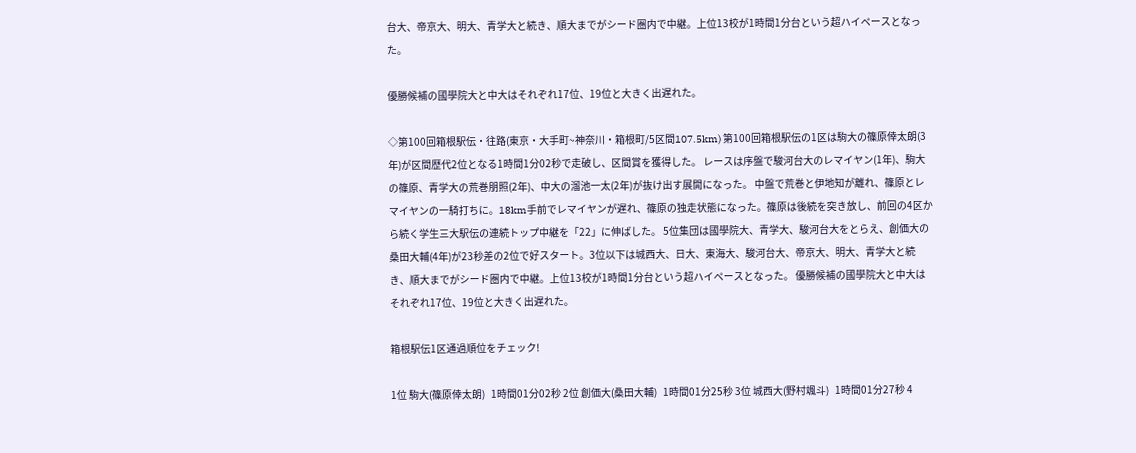台大、帝京大、明大、青学大と続き、順大までがシード圏内で中継。上位13校が1時間1分台という超ハイペースとなった。

優勝候補の國學院大と中大はそれぞれ17位、19位と大きく出遅れた。

◇第100回箱根駅伝・往路(東京・大手町~神奈川・箱根町/5区間107.5km) 第100回箱根駅伝の1区は駒大の篠原倖太朗(3年)が区間歴代2位となる1時間1分02秒で走破し、区間賞を獲得した。 レースは序盤で駿河台大のレマイヤン(1年)、駒大の篠原、青学大の荒巻朋照(2年)、中大の溜池一太(2年)が抜け出す展開になった。 中盤で荒巻と伊地知が離れ、篠原とレマイヤンの一騎打ちに。18km手前でレマイヤンが遅れ、篠原の独走状態になった。篠原は後続を突き放し、前回の4区から続く学生三大駅伝の連続トップ中継を「22」に伸ばした。 5位集団は國學院大、青学大、駿河台大をとらえ、創価大の桑田大輔(4年)が23秒差の2位で好スタート。3位以下は城西大、日大、東海大、駿河台大、帝京大、明大、青学大と続き、順大までがシード圏内で中継。上位13校が1時間1分台という超ハイペースとなった。 優勝候補の國學院大と中大はそれぞれ17位、19位と大きく出遅れた。

箱根駅伝1区通過順位をチェック!

1位 駒大(篠原倖太朗)   1時間01分02秒 2位 創価大(桑田大輔)   1時間01分25秒 3位 城西大(野村颯斗)   1時間01分27秒 4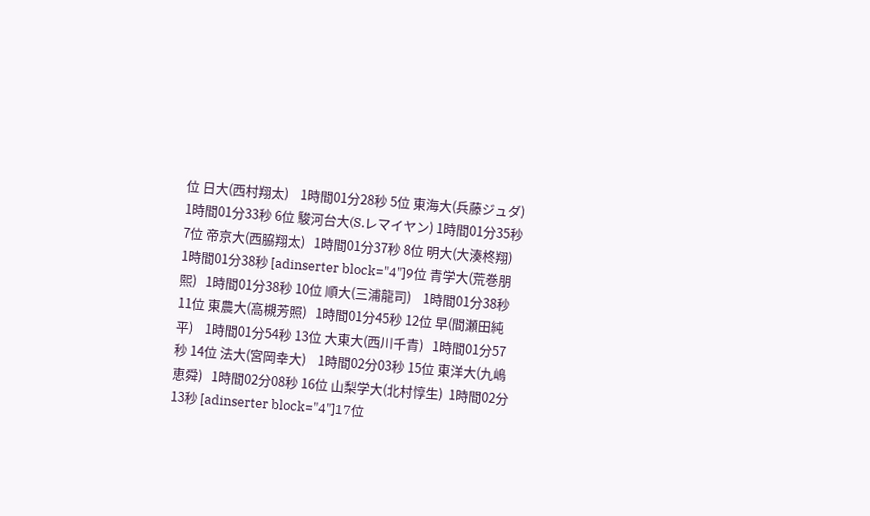位 日大(西村翔太)    1時間01分28秒 5位 東海大(兵藤ジュダ)  1時間01分33秒 6位 駿河台大(S.レマイヤン) 1時間01分35秒 7位 帝京大(西脇翔太)   1時間01分37秒 8位 明大(大湊柊翔)    1時間01分38秒 [adinserter block="4"]9位 青学大(荒巻朋熙)   1時間01分38秒 10位 順大(三浦龍司)    1時間01分38秒 11位 東農大(高槻芳照)   1時間01分45秒 12位 早(間瀬田純平)    1時間01分54秒 13位 大東大(西川千青)   1時間01分57秒 14位 法大(宮岡幸大)    1時間02分03秒 15位 東洋大(九嶋恵舜)   1時間02分08秒 16位 山梨学大(北村惇生)  1時間02分13秒 [adinserter block="4"]17位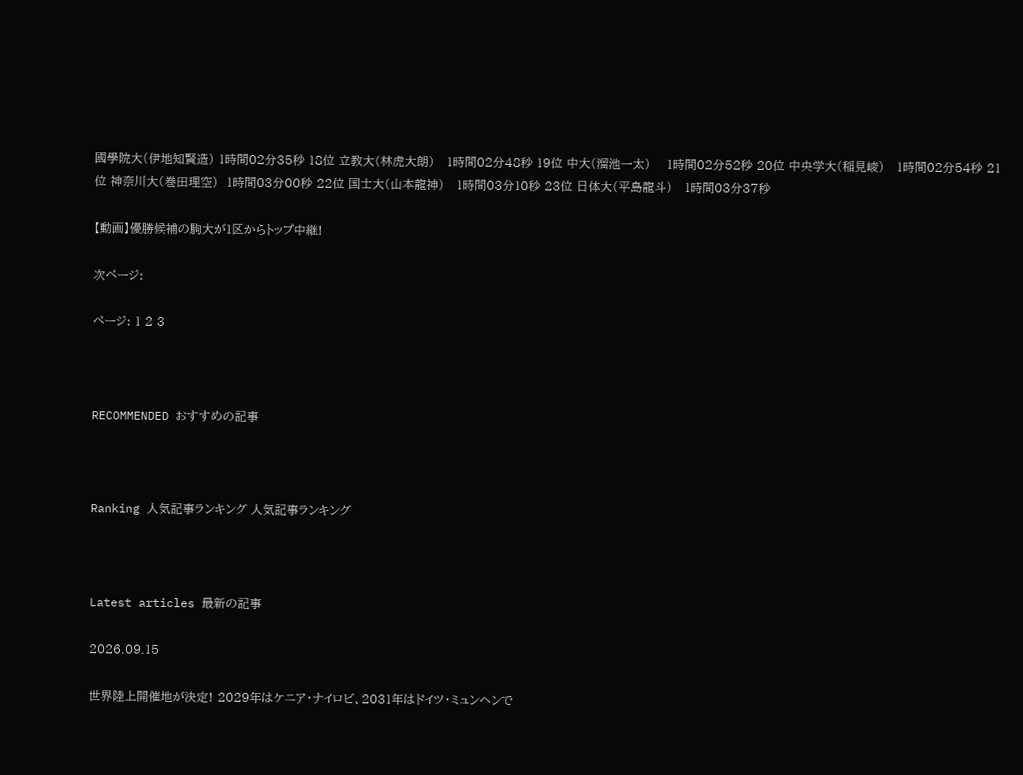國學院大(伊地知賢造) 1時間02分35秒 18位 立教大(林虎大朗)   1時間02分48秒 19位 中大(溜池一太)    1時間02分52秒 20位 中央学大(稲見峻)   1時間02分54秒 21位 神奈川大(巻田理空)  1時間03分00秒 22位 国士大(山本龍神)   1時間03分10秒 23位 日体大(平島龍斗)   1時間03分37秒

【動画】優勝候補の駒大が1区からトップ中継!

次ページ:

ページ: 1 2 3



RECOMMENDED おすすめの記事



Ranking 人気記事ランキング 人気記事ランキング



Latest articles 最新の記事

2026.09.15

世界陸上開催地が決定! 2029年はケニア・ナイロビ、2031年はドイツ・ミュンヘンで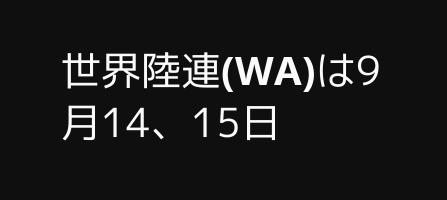世界陸連(WA)は9月14、15日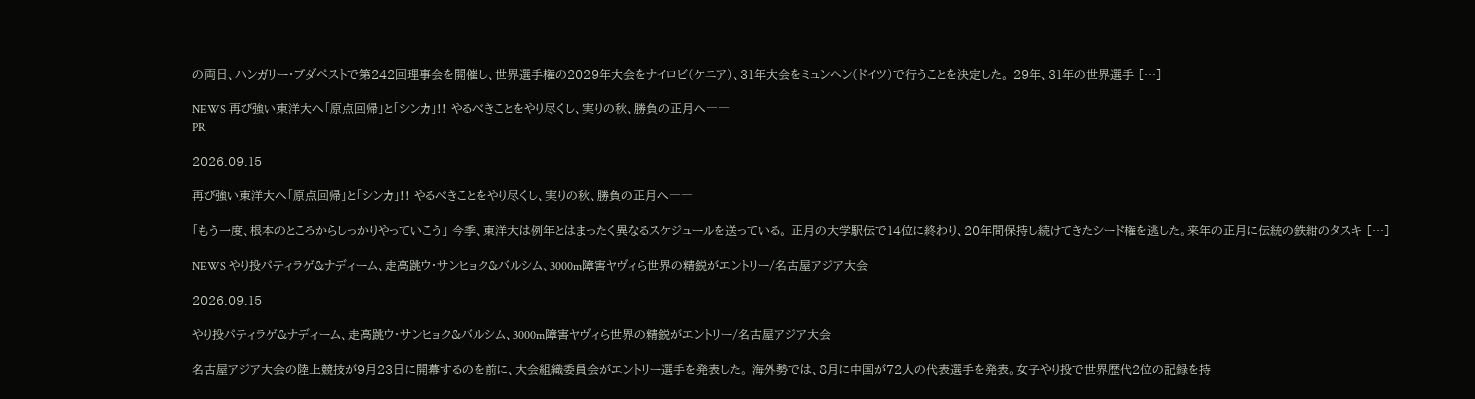の両日、ハンガリー・ブダペストで第242回理事会を開催し、世界選手権の2029年大会をナイロビ(ケニア)、31年大会をミュンヘン(ドイツ)で行うことを決定した。 29年、31年の世界選手 […]

NEWS 再び強い東洋大へ「原点回帰」と「シンカ」!! やるべきことをやり尽くし、実りの秋、勝負の正月へ――
PR

2026.09.15

再び強い東洋大へ「原点回帰」と「シンカ」!! やるべきことをやり尽くし、実りの秋、勝負の正月へ――

「もう一度、根本のところからしっかりやっていこう」 今季、東洋大は例年とはまったく異なるスケジュールを送っている。 正月の大学駅伝で14位に終わり、20年間保持し続けてきたシード権を逃した。来年の正月に伝統の鉄紺のタスキ […]

NEWS やり投パティラゲ&ナディーム、走高跳ウ・サンヒョク&バルシム、3000m障害ヤヴィら世界の精鋭がエントリー/名古屋アジア大会

2026.09.15

やり投パティラゲ&ナディーム、走高跳ウ・サンヒョク&バルシム、3000m障害ヤヴィら世界の精鋭がエントリー/名古屋アジア大会

名古屋アジア大会の陸上競技が9月23日に開幕するのを前に、大会組織委員会がエントリー選手を発表した。 海外勢では、8月に中国が72人の代表選手を発表。女子やり投で世界歴代2位の記録を持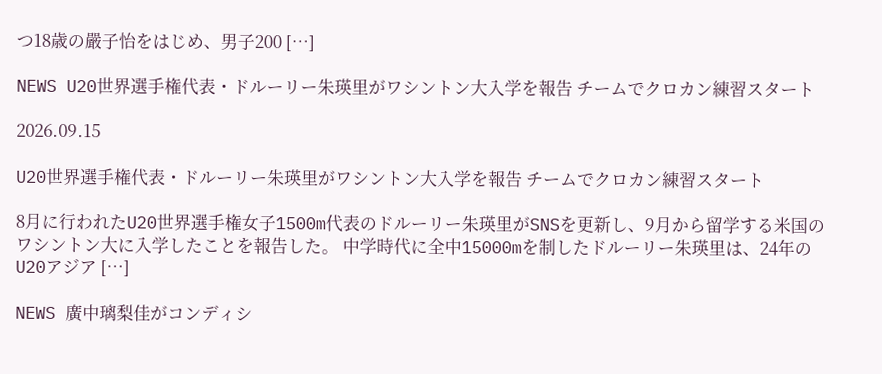つ18歳の嚴子怡をはじめ、男子200 […]

NEWS U20世界選手権代表・ドルーリー朱瑛里がワシントン大入学を報告 チームでクロカン練習スタート

2026.09.15

U20世界選手権代表・ドルーリー朱瑛里がワシントン大入学を報告 チームでクロカン練習スタート

8月に行われたU20世界選手権女子1500m代表のドルーリー朱瑛里がSNSを更新し、9月から留学する米国のワシントン大に入学したことを報告した。 中学時代に全中15000mを制したドルーリー朱瑛里は、24年のU20アジア […]

NEWS 廣中璃梨佳がコンディシ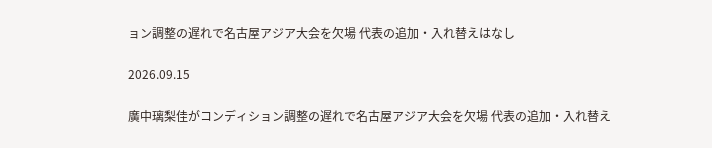ョン調整の遅れで名古屋アジア大会を欠場 代表の追加・入れ替えはなし

2026.09.15

廣中璃梨佳がコンディション調整の遅れで名古屋アジア大会を欠場 代表の追加・入れ替え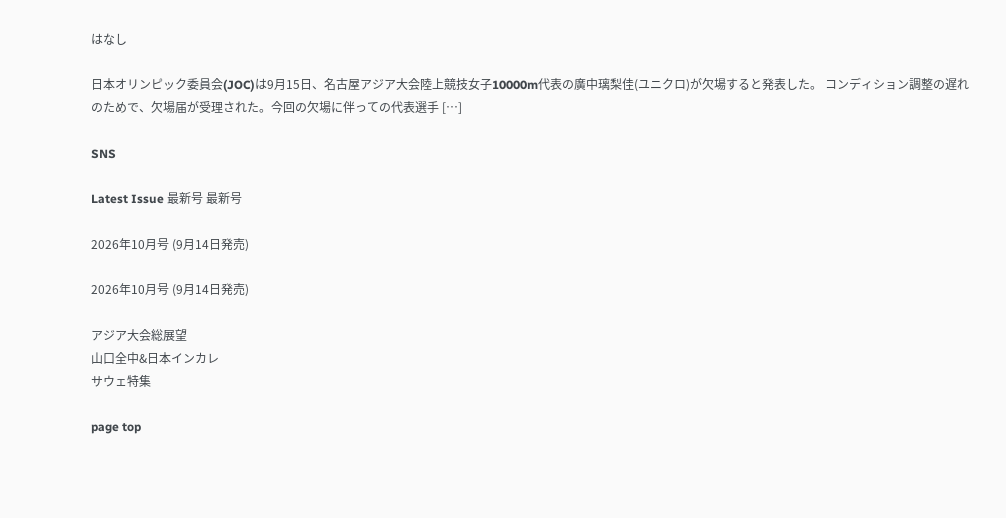はなし

日本オリンピック委員会(JOC)は9月15日、名古屋アジア大会陸上競技女子10000m代表の廣中璃梨佳(ユニクロ)が欠場すると発表した。 コンディション調整の遅れのためで、欠場届が受理された。今回の欠場に伴っての代表選手 […]

SNS

Latest Issue 最新号 最新号

2026年10月号 (9月14日発売)

2026年10月号 (9月14日発売)

アジア大会総展望
山口全中&日本インカレ
サウェ特集

page top